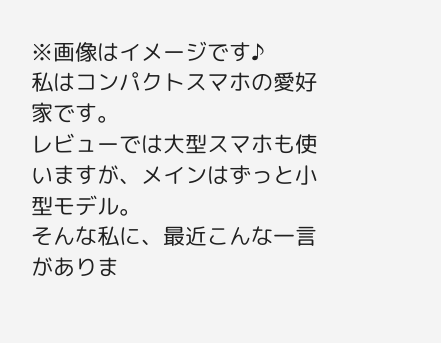※画像はイメージです♪
私はコンパクトスマホの愛好家です。
レビューでは大型スマホも使いますが、メインはずっと小型モデル。
そんな私に、最近こんな一言がありま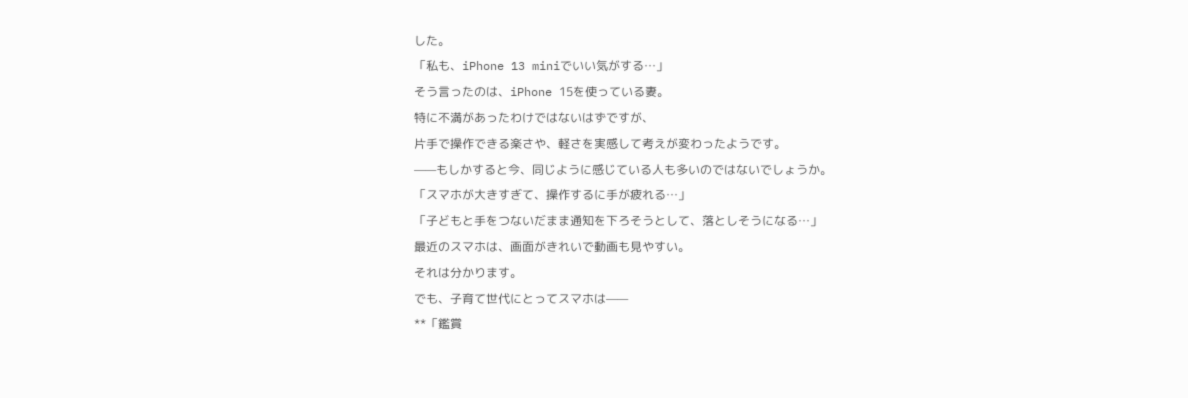した。
「私も、iPhone 13 miniでいい気がする…」
そう言ったのは、iPhone 15を使っている妻。
特に不満があったわけではないはずですが、
片手で操作できる楽さや、軽さを実感して考えが変わったようです。
——もしかすると今、同じように感じている人も多いのではないでしょうか。
「スマホが大きすぎて、操作するに手が疲れる…」
「子どもと手をつないだまま通知を下ろそうとして、落としそうになる…」
最近のスマホは、画面がきれいで動画も見やすい。
それは分かります。
でも、子育て世代にとってスマホは——
**「鑑賞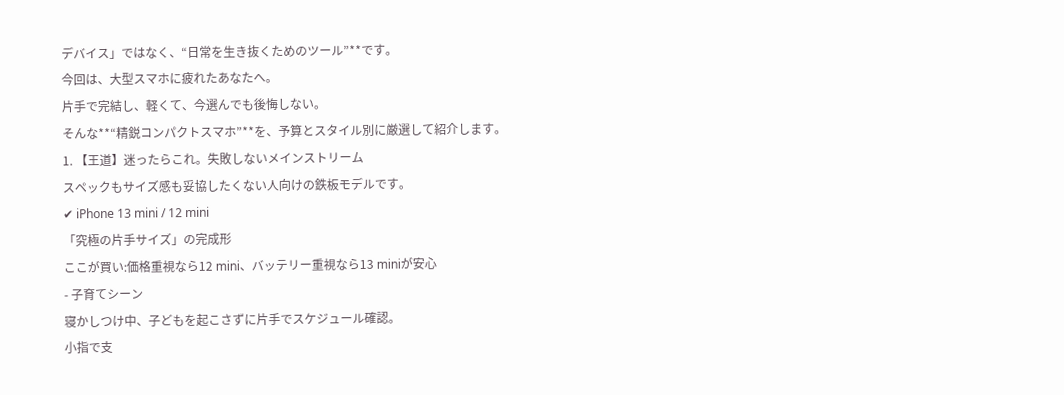デバイス」ではなく、“日常を生き抜くためのツール”**です。
今回は、大型スマホに疲れたあなたへ。
片手で完結し、軽くて、今選んでも後悔しない。
そんな**“精鋭コンパクトスマホ”**を、予算とスタイル別に厳選して紹介します。
1. 【王道】迷ったらこれ。失敗しないメインストリーム
スペックもサイズ感も妥協したくない人向けの鉄板モデルです。
✔ iPhone 13 mini / 12 mini
「究極の片手サイズ」の完成形
ここが買い:価格重視なら12 mini、バッテリー重視なら13 miniが安心
- 子育てシーン
寝かしつけ中、子どもを起こさずに片手でスケジュール確認。
小指で支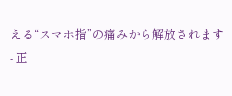える“スマホ指”の痛みから解放されます
- 正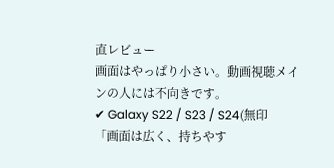直レビュー
画面はやっぱり小さい。動画視聴メインの人には不向きです。
✔ Galaxy S22 / S23 / S24(無印
「画面は広く、持ちやす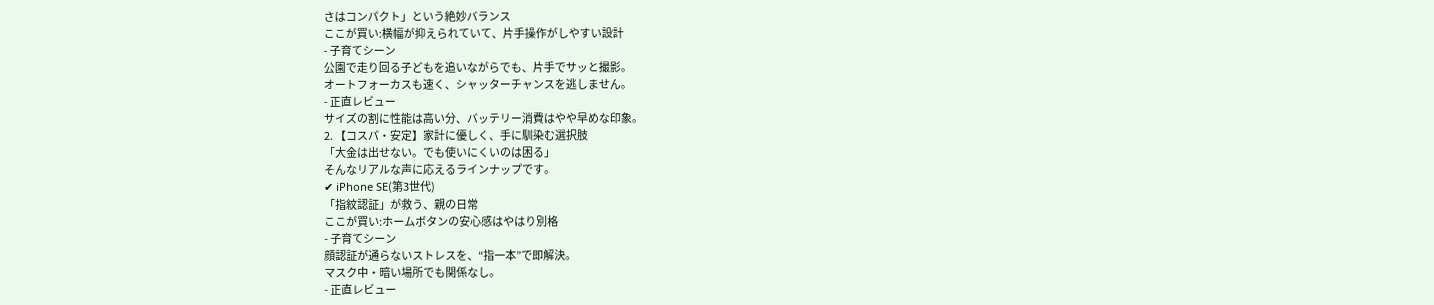さはコンパクト」という絶妙バランス
ここが買い:横幅が抑えられていて、片手操作がしやすい設計
- 子育てシーン
公園で走り回る子どもを追いながらでも、片手でサッと撮影。
オートフォーカスも速く、シャッターチャンスを逃しません。
- 正直レビュー
サイズの割に性能は高い分、バッテリー消費はやや早めな印象。
2. 【コスパ・安定】家計に優しく、手に馴染む選択肢
「大金は出せない。でも使いにくいのは困る」
そんなリアルな声に応えるラインナップです。
✔ iPhone SE(第3世代)
「指紋認証」が救う、親の日常
ここが買い:ホームボタンの安心感はやはり別格
- 子育てシーン
顔認証が通らないストレスを、“指一本”で即解決。
マスク中・暗い場所でも関係なし。
- 正直レビュー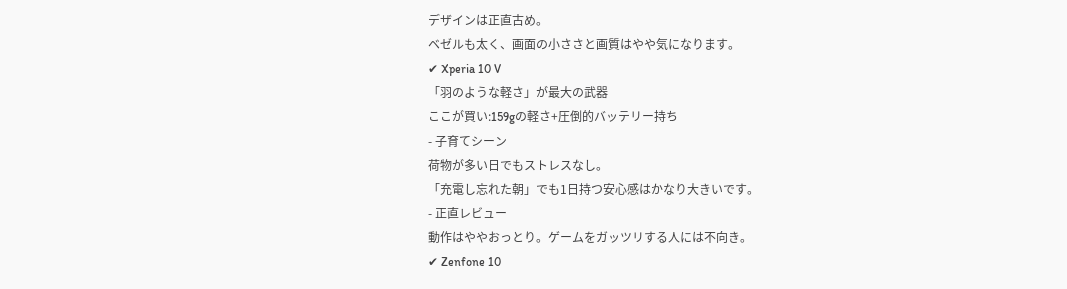デザインは正直古め。
ベゼルも太く、画面の小ささと画質はやや気になります。
✔ Xperia 10 V
「羽のような軽さ」が最大の武器
ここが買い:159gの軽さ+圧倒的バッテリー持ち
- 子育てシーン
荷物が多い日でもストレスなし。
「充電し忘れた朝」でも1日持つ安心感はかなり大きいです。
- 正直レビュー
動作はややおっとり。ゲームをガッツリする人には不向き。
✔ Zenfone 10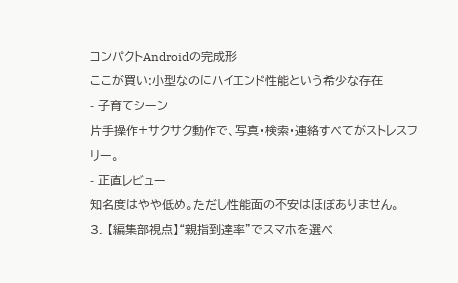コンパクトAndroidの完成形
ここが買い:小型なのにハイエンド性能という希少な存在
- 子育てシーン
片手操作+サクサク動作で、写真・検索・連絡すべてがストレスフリー。
- 正直レビュー
知名度はやや低め。ただし性能面の不安はほぼありません。
3. 【編集部視点】“親指到達率”でスマホを選べ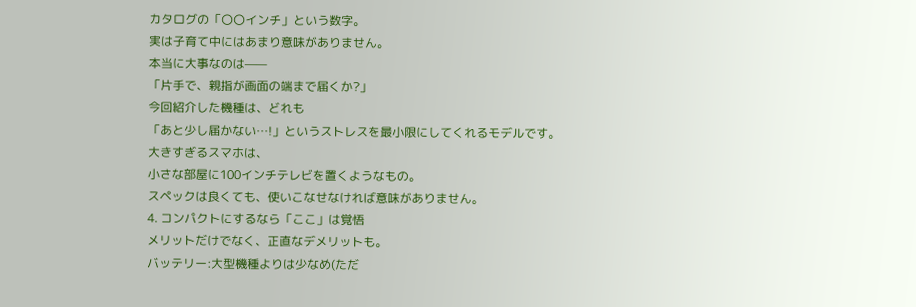カタログの「〇〇インチ」という数字。
実は子育て中にはあまり意味がありません。
本当に大事なのは——
「片手で、親指が画面の端まで届くか?」
今回紹介した機種は、どれも
「あと少し届かない…!」というストレスを最小限にしてくれるモデルです。
大きすぎるスマホは、
小さな部屋に100インチテレビを置くようなもの。
スペックは良くても、使いこなせなければ意味がありません。
4. コンパクトにするなら「ここ」は覚悟
メリットだけでなく、正直なデメリットも。
バッテリー:大型機種よりは少なめ(ただ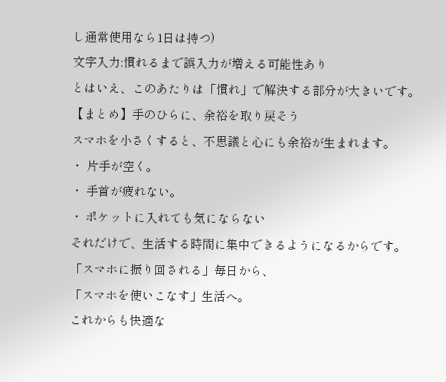し通常使用なら1日は持つ)
文字入力:慣れるまで誤入力が増える可能性あり
とはいえ、このあたりは「慣れ」で解決する部分が大きいです。
【まとめ】手のひらに、余裕を取り戻そう
スマホを小さくすると、不思議と心にも余裕が生まれます。
・ 片手が空く。
・ 手首が疲れない。
・ ポケットに入れても気にならない
それだけで、生活する時間に集中できるようになるからです。
「スマホに振り回される」毎日から、
「スマホを使いこなす」生活へ。
これからも快適な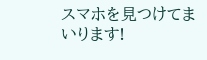スマホを見つけてまいります!